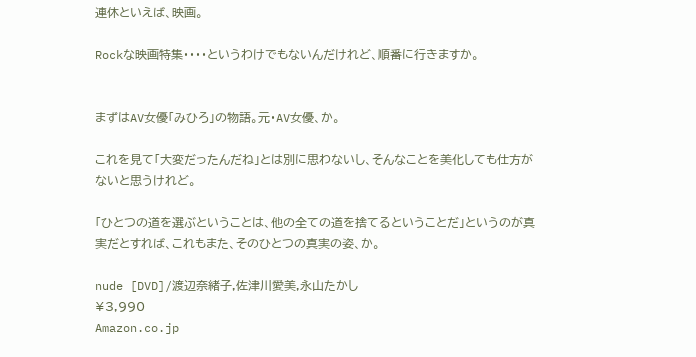連休といえば、映画。

Rockな映画特集・・・・というわけでもないんだけれど、順番に行きますか。


まずはAV女優「みひろ」の物語。元・AV女優、か。

これを見て「大変だったんだね」とは別に思わないし、そんなことを美化しても仕方がないと思うけれど。

「ひとつの道を選ぶということは、他の全ての道を捨てるということだ」というのが真実だとすれば、これもまた、そのひとつの真実の姿、か。

nude [DVD]/渡辺奈緒子,佐津川愛美,永山たかし
¥3,990
Amazon.co.jp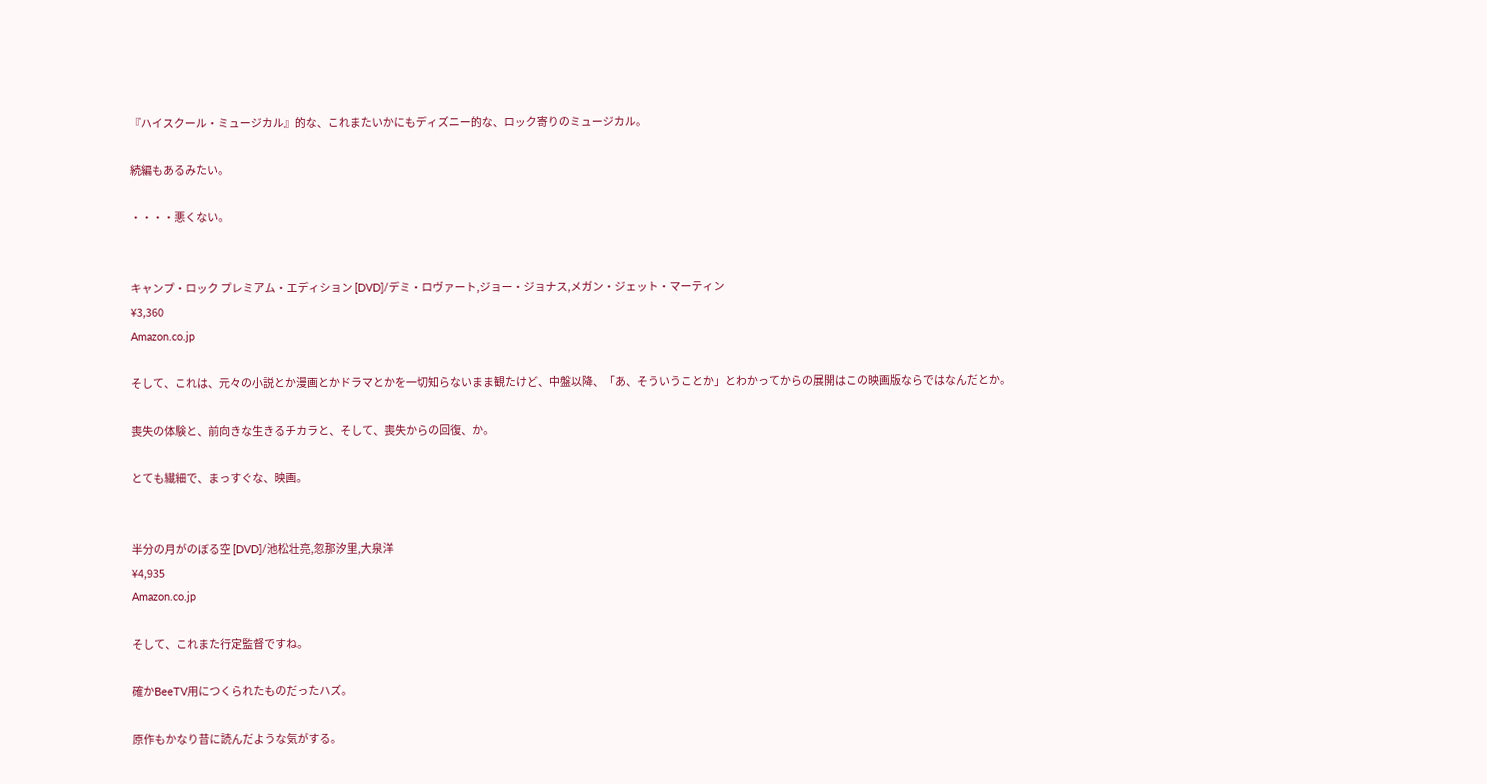『ハイスクール・ミュージカル』的な、これまたいかにもディズニー的な、ロック寄りのミュージカル。

続編もあるみたい。

・・・・悪くない。


キャンプ・ロック プレミアム・エディション [DVD]/デミ・ロヴァート,ジョー・ジョナス,メガン・ジェット・マーティン
¥3,360
Amazon.co.jp

そして、これは、元々の小説とか漫画とかドラマとかを一切知らないまま観たけど、中盤以降、「あ、そういうことか」とわかってからの展開はこの映画版ならではなんだとか。

喪失の体験と、前向きな生きるチカラと、そして、喪失からの回復、か。

とても繊細で、まっすぐな、映画。


半分の月がのぼる空 [DVD]/池松壮亮,忽那汐里,大泉洋
¥4,935
Amazon.co.jp

そして、これまた行定監督ですね。

確かBeeTV用につくられたものだったハズ。

原作もかなり昔に読んだような気がする。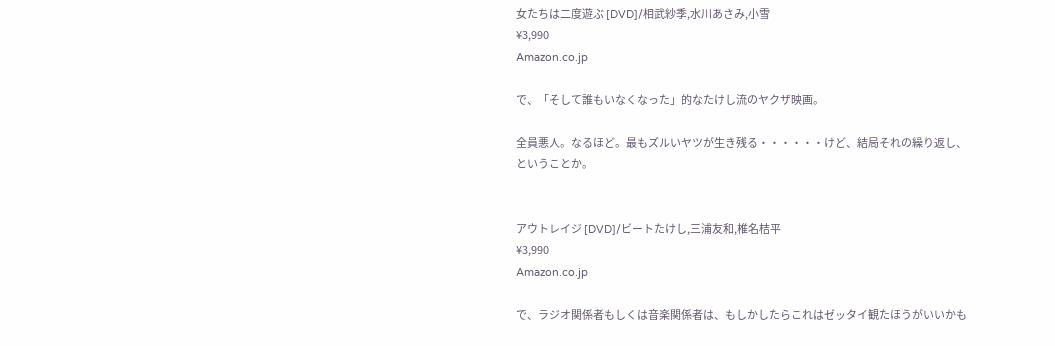女たちは二度遊ぶ [DVD]/相武紗季,水川あさみ,小雪
¥3,990
Amazon.co.jp

で、「そして誰もいなくなった」的なたけし流のヤクザ映画。

全員悪人。なるほど。最もズルいヤツが生き残る・・・・・・けど、結局それの繰り返し、ということか。


アウトレイジ [DVD]/ビートたけし,三浦友和,椎名桔平
¥3,990
Amazon.co.jp

で、ラジオ関係者もしくは音楽関係者は、もしかしたらこれはゼッタイ観たほうがいいかも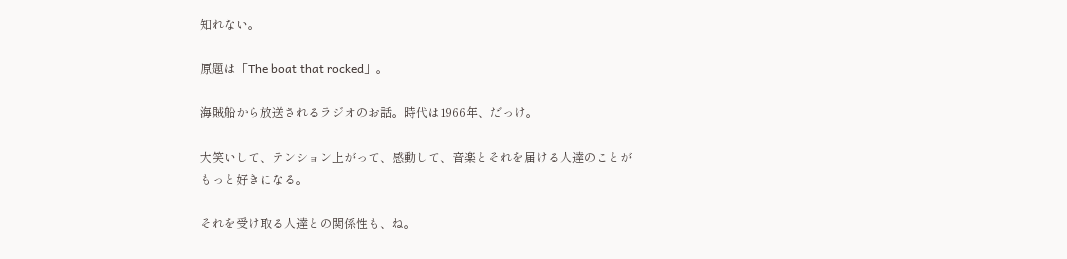知れない。

原題は「The boat that rocked」。

海賊船から放送されるラジオのお話。時代は1966年、だっけ。

大笑いして、テンション上がって、感動して、音楽とそれを届ける人達のことがもっと好きになる。

それを受け取る人達との関係性も、ね。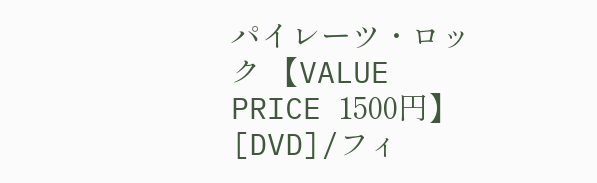パイレーツ・ロック 【VALUE PRICE 1500円】 [DVD]/フィ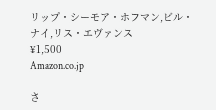リップ・シーモア・ホフマン,ビル・ナイ,リス・エヴァンス
¥1,500
Amazon.co.jp

さ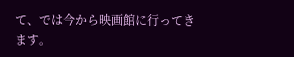て、では今から映画館に行ってきます。